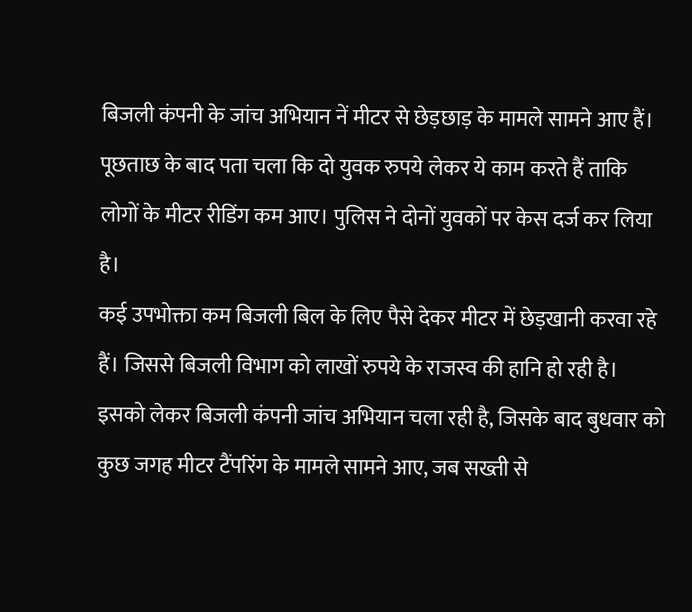बिजली कंपनी के जांच अभियान नें मीटर से छेड़छाड़ के मामले सामने आए हैं। पूछताछ के बाद पता चला कि दो युवक रुपये लेकर ये काम करते हैं ताकि लोगों के मीटर रीडिंग कम आए। पुलिस ने दोनों युवकों पर केस दर्ज कर लिया है।
कई उपभोक्ता कम बिजली बिल के लिए पैसे देकर मीटर में छेड़खानी करवा रहे हैं। जिससे बिजली विभाग को लाखों रुपये के राजस्व की हानि हो रही है। इसको लेकर बिजली कंपनी जांच अभियान चला रही है, जिसके बाद बुधवार को कुछ जगह मीटर टैंपरिंग के मामले सामने आए, जब सख्ती से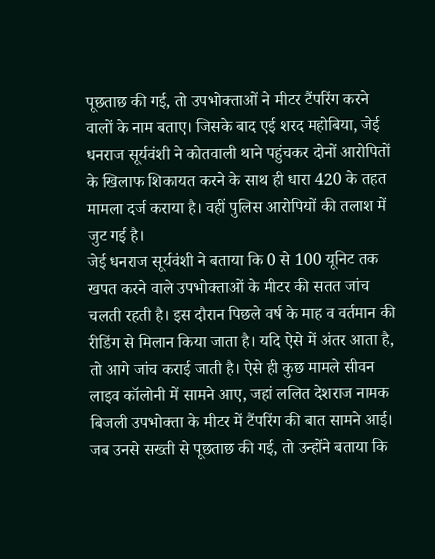पूछताछ की गई, तो उपभोक्ताओं ने मीटर टैंपरिंग करने वालों के नाम बताए। जिसके बाद एई शरद महोबिया, जेई धनराज सूर्यवंशी ने कोतवाली थाने पहुंचकर दोनों आरोपितों के खिलाफ शिकायत करने के साथ ही धारा 420 के तहत मामला दर्ज कराया है। वहीं पुलिस आरोपियों की तलाश में जुट गई है।
जेई धनराज सूर्यवंशी ने बताया कि 0 से 100 यूनिट तक खपत करने वाले उपभोक्ताओं के मीटर की सतत जांच चलती रहती है। इस दौरान पिछले वर्ष के माह व वर्तमान की रीडिंग से मिलान किया जाता है। यदि ऐसे में अंतर आता है, तो आगे जांच कराई जाती है। ऐसे ही कुछ मामले सीवन लाइव कॉलोनी में सामने आए, जहां ललित देशराज नामक बिजली उपभोक्ता के मीटर में टैंपरिंग की बात सामने आई। जब उनसे सख्ती से पूछताछ की गई, तो उन्होंने बताया कि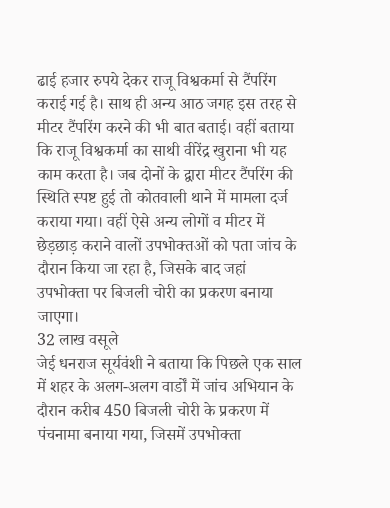ढाई हजार रुपये देकर राजू विश्वकर्मा से टैंपरिंग कराई गई है। साथ ही अन्य आठ जगह इस तरह से मीटर टैंपरिंग करने की भी बात बताई। वहीं बताया कि राजू विश्वकर्मा का साथी वीरेंद्र खुराना भी यह काम करता है। जब दोनों के द्वारा मीटर टैंपरिंग की स्थिति स्पष्ट हुई तो कोतवाली थाने में मामला दर्ज कराया गया। वहीं ऐसे अन्य लोगों व मीटर में छेड़छाड़ कराने वालों उपभोक्तओं को पता जांच के दौरान किया जा रहा है, जिसके बाद जहां उपभोक्ता पर बिजली चोरी का प्रकरण बनाया जाएगा।
32 लाख वसूले
जेई धनराज सूर्यवंशी ने बताया कि पिछले एक साल में शहर के अलग-अलग वार्डों में जांच अभियान के दौरान करीब 450 बिजली चोरी के प्रकरण में पंचनामा बनाया गया, जिसमें उपभोक्ता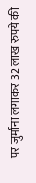पर जुर्माना लगाकर 32 लाख रुपये की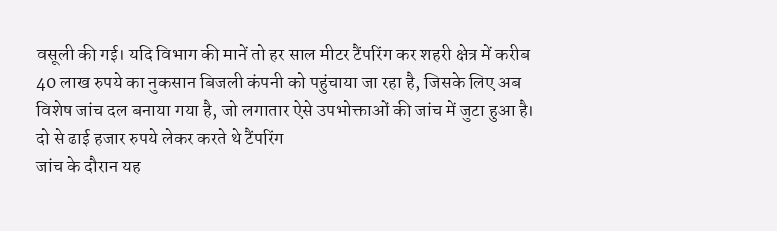वसूली की गई। यदि विभाग की मानें तो हर साल मीटर टैंपरिंग कर शहरी क्षेत्र में करीब 40 लाख रुपये का नुकसान बिजली कंपनी को पहुंचाया जा रहा है, जिसके लिए अब विशेष जांच दल बनाया गया है, जो लगातार ऐसे उपभोक्ताओं की जांच में जुटा हुआ है।
दो से ढाई हजार रुपये लेकर करते थे टैंपरिंग
जांच के दौरान यह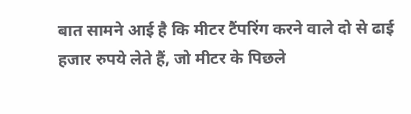बात सामने आई है कि मीटर टैंपरिंग करने वाले दो से ढाई हजार रुपये लेते हैं, जो मीटर के पिछले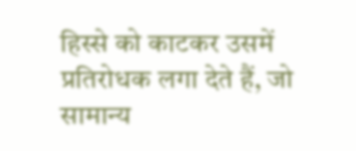हिस्से को काटकर उसमें प्रतिरोधक लगा देते हैं, जो सामान्य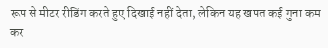रूप से मीटर रीडिंग करते हुए दिखाई नहीं देता, लेकिन यह खपत कई गुना कम कर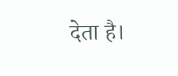देता है।